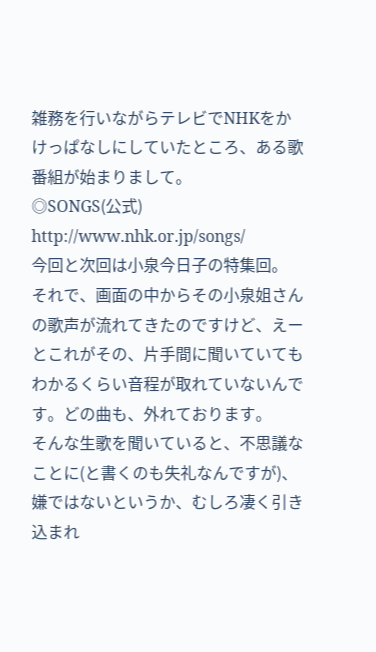雑務を行いながらテレビでNHKをかけっぱなしにしていたところ、ある歌番組が始まりまして。
◎SONGS(公式)
http://www.nhk.or.jp/songs/
今回と次回は小泉今日子の特集回。
それで、画面の中からその小泉姐さんの歌声が流れてきたのですけど、えーとこれがその、片手間に聞いていてもわかるくらい音程が取れていないんです。どの曲も、外れております。
そんな生歌を聞いていると、不思議なことに(と書くのも失礼なんですが)、嫌ではないというか、むしろ凄く引き込まれ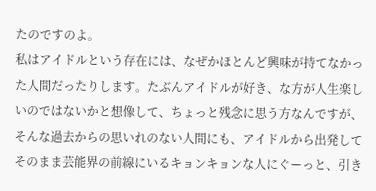たのですのよ。
私はアイドルという存在には、なぜかほとんど興味が持てなかった人間だったりします。たぶんアイドルが好き、な方が人生楽しいのではないかと想像して、ちょっと残念に思う方なんですが、そんな過去からの思いれのない人間にも、アイドルから出発してそのまま芸能界の前線にいるキョンキョンな人にぐーっと、引き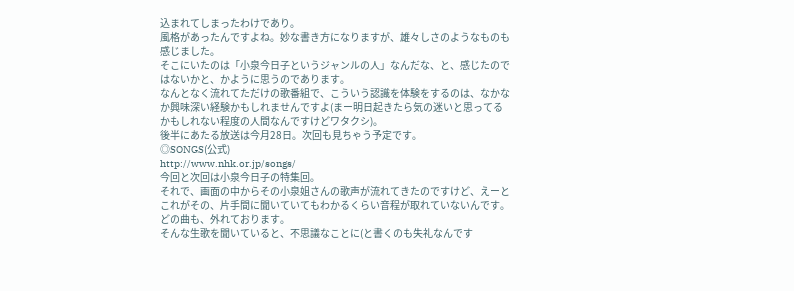込まれてしまったわけであり。
風格があったんですよね。妙な書き方になりますが、雄々しさのようなものも感じました。
そこにいたのは「小泉今日子というジャンルの人」なんだな、と、感じたのではないかと、かように思うのであります。
なんとなく流れてただけの歌番組で、こういう認識を体験をするのは、なかなか興味深い経験かもしれませんですよ(まー明日起きたら気の迷いと思ってるかもしれない程度の人間なんですけどワタクシ)。
後半にあたる放送は今月28日。次回も見ちゃう予定です。
◎SONGS(公式)
http://www.nhk.or.jp/songs/
今回と次回は小泉今日子の特集回。
それで、画面の中からその小泉姐さんの歌声が流れてきたのですけど、えーとこれがその、片手間に聞いていてもわかるくらい音程が取れていないんです。どの曲も、外れております。
そんな生歌を聞いていると、不思議なことに(と書くのも失礼なんです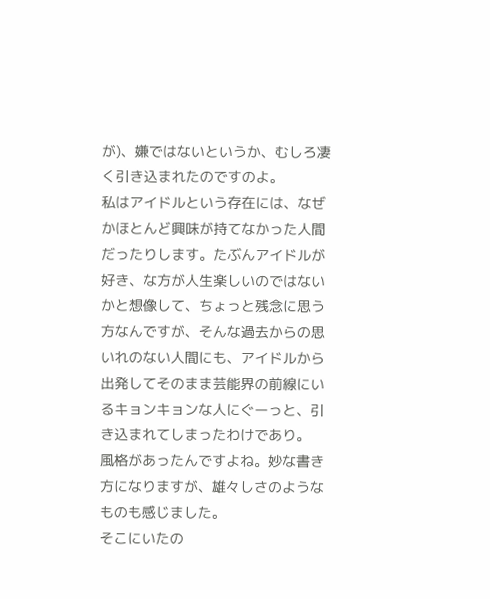が)、嫌ではないというか、むしろ凄く引き込まれたのですのよ。
私はアイドルという存在には、なぜかほとんど興味が持てなかった人間だったりします。たぶんアイドルが好き、な方が人生楽しいのではないかと想像して、ちょっと残念に思う方なんですが、そんな過去からの思いれのない人間にも、アイドルから出発してそのまま芸能界の前線にいるキョンキョンな人にぐーっと、引き込まれてしまったわけであり。
風格があったんですよね。妙な書き方になりますが、雄々しさのようなものも感じました。
そこにいたの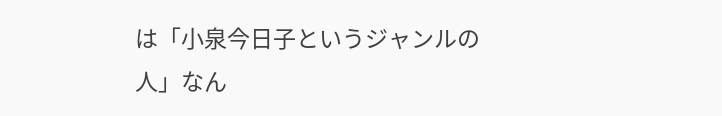は「小泉今日子というジャンルの人」なん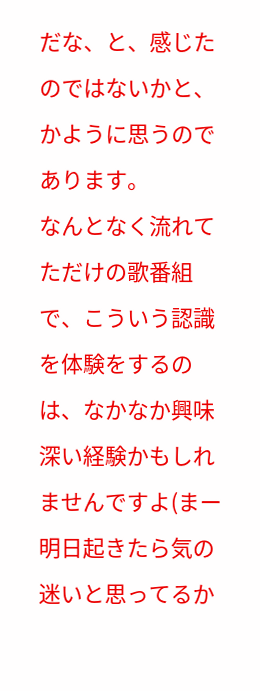だな、と、感じたのではないかと、かように思うのであります。
なんとなく流れてただけの歌番組で、こういう認識を体験をするのは、なかなか興味深い経験かもしれませんですよ(まー明日起きたら気の迷いと思ってるか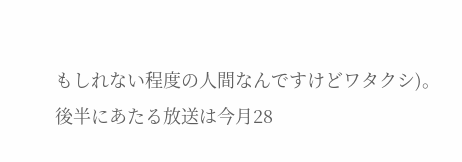もしれない程度の人間なんですけどワタクシ)。
後半にあたる放送は今月28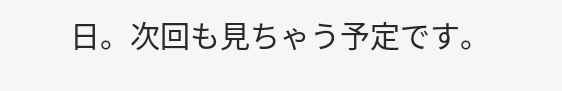日。次回も見ちゃう予定です。